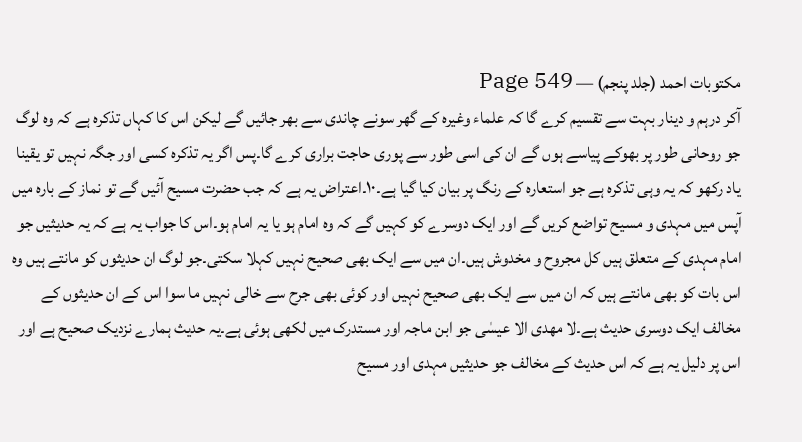مکتوبات احمد (جلد پنجم) — Page 549
آکر درہم و دینار بہت سے تقسیم کرے گا کہ علماء وغیرہ کے گھر سونے چاندی سے بھر جائیں گے لیکن اس کا کہاں تذکرہ ہے کہ وہ لوگ جو روحانی طور پر بھوکے پیاسے ہوں گے ان کی اسی طور سے پوری حاجت براری کرے گا۔پس اگر یہ تذکرہ کسی اور جگہ نہیں تو یقینا یاد رکھو کہ یہ وہی تذکرہ ہے جو استعارہ کے رنگ پر بیان کیا گیا ہے۔۱۰۔اعتراض یہ ہے کہ جب حضرت مسیح آئیں گے تو نماز کے بارہ میں آپس میں مہدی و مسیح تواضع کریں گے اور ایک دوسرے کو کہیں گے کہ وہ امام ہو یا یہ امام ہو۔اس کا جواب یہ ہے کہ یہ حدیثیں جو امام مہدی کے متعلق ہیں کل مجروح و مخدوش ہیں۔ان میں سے ایک بھی صحیح نہیں کہلا سکتی۔جو لوگ ان حدیثوں کو مانتے ہیں وہ اس بات کو بھی مانتے ہیں کہ ان میں سے ایک بھی صحیح نہیں اور کوئی بھی جرح سے خالی نہیں ما سوا اس کے ان حدیثوں کے مخالف ایک دوسری حدیث ہے۔لا مھدی الا عیسٰی جو ابن ماجہ اور مستدرک میں لکھی ہوئی ہے۔یہ حدیث ہمارے نزدیک صحیح ہے اور اس پر دلیل یہ ہے کہ اس حدیث کے مخالف جو حدیثیں مہدی اور مسیح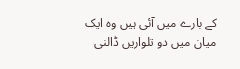کے بارے میں آئی ہیں وہ ایک میان میں دو تلواریں ڈالنی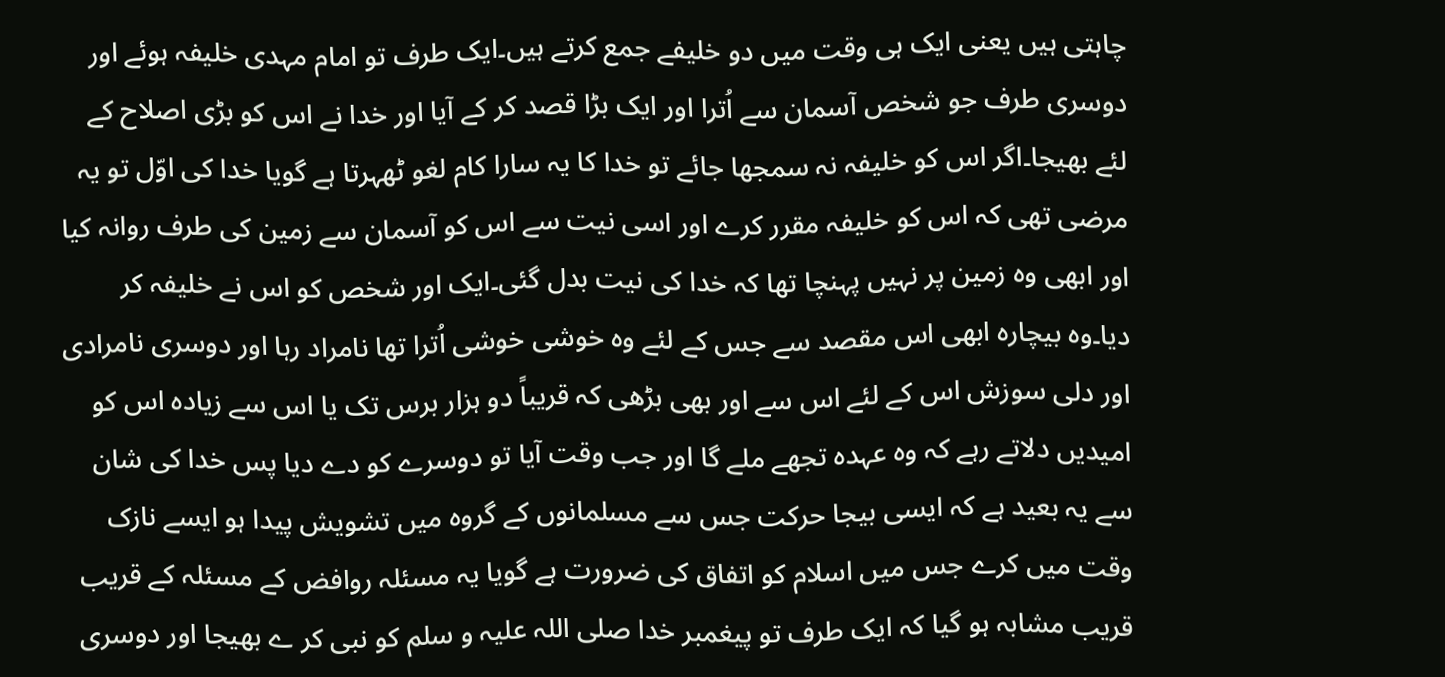چاہتی ہیں یعنی ایک ہی وقت میں دو خلیفے جمع کرتے ہیں۔ایک طرف تو امام مہدی خلیفہ ہوئے اور دوسری طرف جو شخص آسمان سے اُترا اور ایک بڑا قصد کر کے آیا اور خدا نے اس کو بڑی اصلاح کے لئے بھیجا۔اگر اس کو خلیفہ نہ سمجھا جائے تو خدا کا یہ سارا کام لغو ٹھہرتا ہے گویا خدا کی اوّل تو یہ مرضی تھی کہ اس کو خلیفہ مقرر کرے اور اسی نیت سے اس کو آسمان سے زمین کی طرف روانہ کیا اور ابھی وہ زمین پر نہیں پہنچا تھا کہ خدا کی نیت بدل گئی۔ایک اور شخص کو اس نے خلیفہ کر دیا۔وہ بیچارہ ابھی اس مقصد سے جس کے لئے وہ خوشی خوشی اُترا تھا نامراد رہا اور دوسری نامرادی اور دلی سوزش اس کے لئے اس سے اور بھی بڑھی کہ قریباً دو ہزار برس تک یا اس سے زیادہ اس کو امیدیں دلاتے رہے کہ وہ عہدہ تجھے ملے گا اور جب وقت آیا تو دوسرے کو دے دیا پس خدا کی شان سے یہ بعید ہے کہ ایسی بیجا حرکت جس سے مسلمانوں کے گروہ میں تشویش پیدا ہو ایسے نازک وقت میں کرے جس میں اسلام کو اتفاق کی ضرورت ہے گویا یہ مسئلہ روافض کے مسئلہ کے قریب قریب مشابہ ہو گیا کہ ایک طرف تو پیغمبر خدا صلی اللہ علیہ و سلم کو نبی کر ے بھیجا اور دوسری